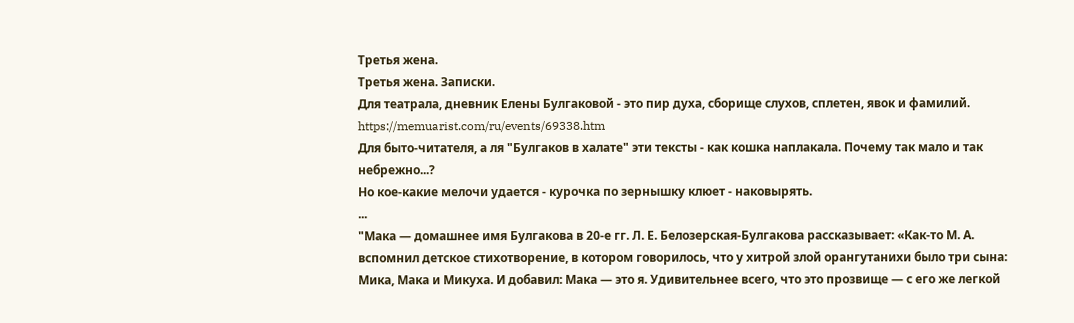Третья жена.
Третья жена. Записки.
Для театрала, дневник Елены Булгаковой - это пир духа, сборище слухов, сплетен, явок и фамилий.
https://memuarist.com/ru/events/69338.htm
Для быто-читателя, а ля "Булгаков в халате" эти тексты - как кошка наплакала. Почему так мало и так небрежно...?
Но кое-какие мелочи удается - курочка по зернышку клюет - наковырять.
...
"Мака — домашнее имя Булгакова в 20-е гг. Л. Е. Белозерская-Булгакова рассказывает: «Как-то М. А. вспомнил детское стихотворение, в котором говорилось, что у хитрой злой орангутанихи было три сына: Мика, Мака и Микуха. И добавил: Мака — это я. Удивительнее всего, что это прозвище — с его же легкой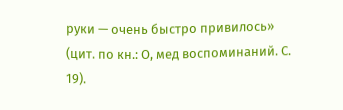руки — очень быстро привилось» (цит. по кн.: О, мед воспоминаний. С. 19).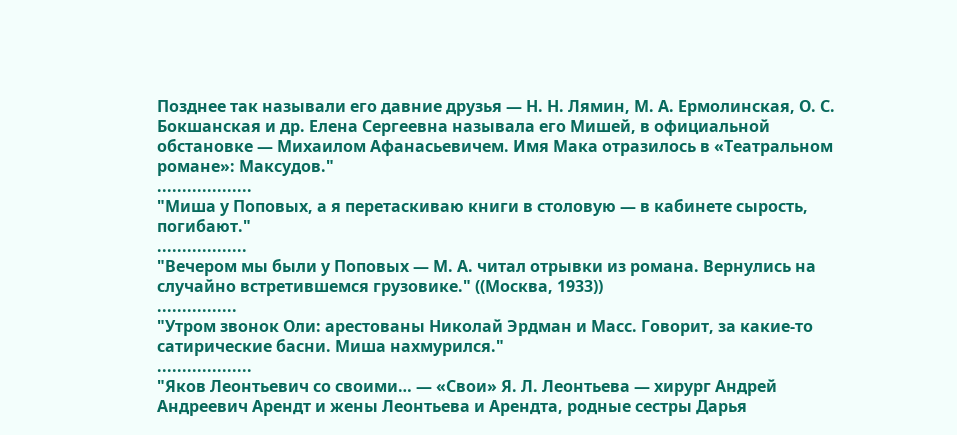Позднее так называли его давние друзья — Н. Н. Лямин, М. А. Ермолинская, О. С. Бокшанская и др. Елена Сергеевна называла его Мишей, в официальной обстановке — Михаилом Афанасьевичем. Имя Мака отразилось в «Театральном романе»: Максудов."
...................
"Миша у Поповых, а я перетаскиваю книги в столовую — в кабинете сырость, погибают."
..................
"Вечером мы были у Поповых — М. А. читал отрывки из романа. Вернулись на случайно встретившемся грузовике." ((Москва, 1933))
................
"Утром звонок Оли: арестованы Николай Эрдман и Масс. Говорит, за какие-то сатирические басни. Миша нахмурился."
...................
"Яков Леонтьевич со своими… — «Свои» Я. Л. Леонтьева — хирург Андрей Андреевич Арендт и жены Леонтьева и Арендта, родные сестры Дарья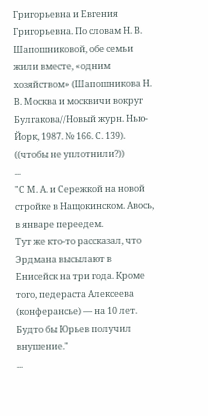Григорьевна и Евгения Григорьевна. По словам Н. В. Шапошниковой, обе семьи жили вместе, «одним хозяйством» (Шапошникова Н. В. Москва и москвичи вокруг Булгакова//Новый журн. Нью-Йорк, 1987. № 166. С. 139).
((чтобы не уплотнили?))
...
"С М. А. и Сережкой на новой стройке в Нащокинском. Авось, в январе переедем.
Тут же кто-то рассказал, что Эрдмана высылают в Енисейск на три года. Кроме того, педераста Алексеева (конферансье) — на 10 лет. Будто бы Юрьев получил внушение."
...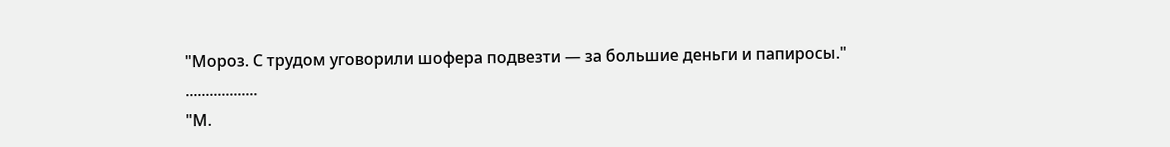"Мороз. С трудом уговорили шофера подвезти — за большие деньги и папиросы."
..................
"М.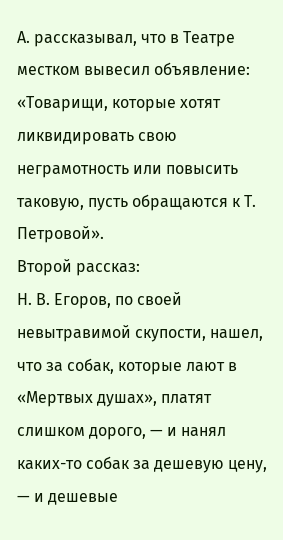А. рассказывал, что в Театре местком вывесил объявление:
«Товарищи, которые хотят ликвидировать свою неграмотность или повысить таковую, пусть обращаются к Т. Петровой».
Второй рассказ:
Н. В. Егоров, по своей невытравимой скупости, нашел, что за собак, которые лают в «Мертвых душах», платят слишком дорого, — и нанял каких-то собак за дешевую цену, — и дешевые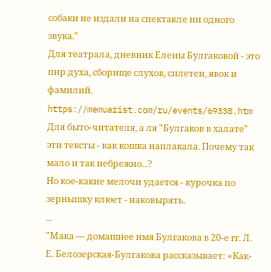собаки не издали на спектакле ни одного звука."
Для театрала, дневник Елены Булгаковой - это пир духа, сборище слухов, сплетен, явок и фамилий.
https://memuarist.com/ru/events/69338.htm
Для быто-читателя, а ля "Булгаков в халате" эти тексты - как кошка наплакала. Почему так мало и так небрежно...?
Но кое-какие мелочи удается - курочка по зернышку клюет - наковырять.
...
"Мака — домашнее имя Булгакова в 20-е гг. Л. Е. Белозерская-Булгакова рассказывает: «Как-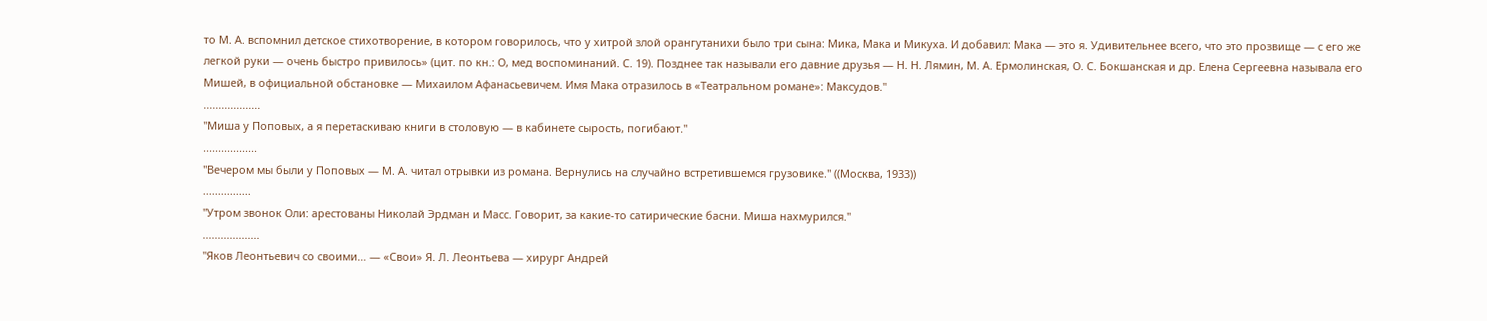то М. А. вспомнил детское стихотворение, в котором говорилось, что у хитрой злой орангутанихи было три сына: Мика, Мака и Микуха. И добавил: Мака — это я. Удивительнее всего, что это прозвище — с его же легкой руки — очень быстро привилось» (цит. по кн.: О, мед воспоминаний. С. 19). Позднее так называли его давние друзья — Н. Н. Лямин, М. А. Ермолинская, О. С. Бокшанская и др. Елена Сергеевна называла его Мишей, в официальной обстановке — Михаилом Афанасьевичем. Имя Мака отразилось в «Театральном романе»: Максудов."
...................
"Миша у Поповых, а я перетаскиваю книги в столовую — в кабинете сырость, погибают."
..................
"Вечером мы были у Поповых — М. А. читал отрывки из романа. Вернулись на случайно встретившемся грузовике." ((Москва, 1933))
................
"Утром звонок Оли: арестованы Николай Эрдман и Масс. Говорит, за какие-то сатирические басни. Миша нахмурился."
...................
"Яков Леонтьевич со своими… — «Свои» Я. Л. Леонтьева — хирург Андрей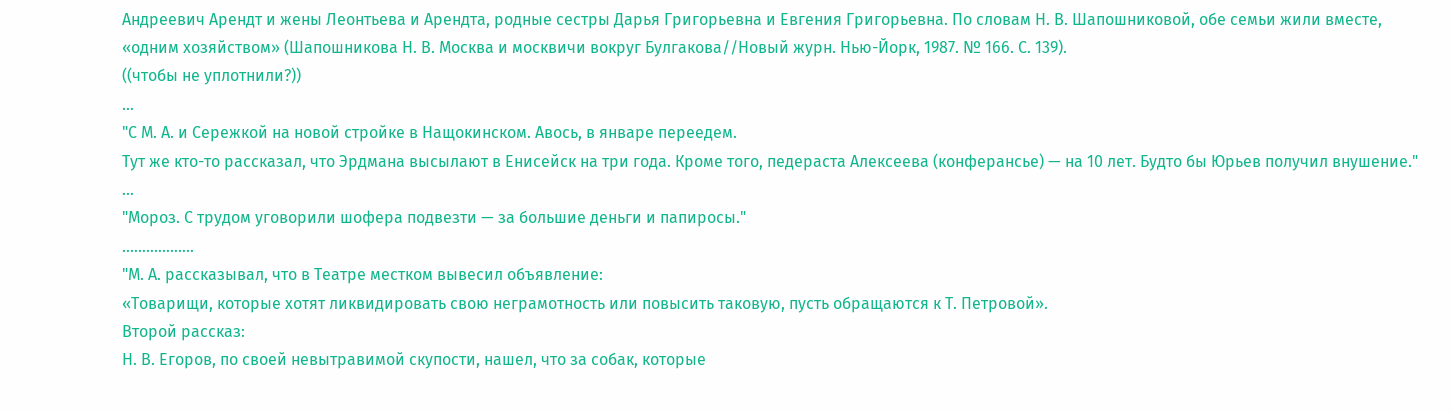Андреевич Арендт и жены Леонтьева и Арендта, родные сестры Дарья Григорьевна и Евгения Григорьевна. По словам Н. В. Шапошниковой, обе семьи жили вместе, «одним хозяйством» (Шапошникова Н. В. Москва и москвичи вокруг Булгакова//Новый журн. Нью-Йорк, 1987. № 166. С. 139).
((чтобы не уплотнили?))
...
"С М. А. и Сережкой на новой стройке в Нащокинском. Авось, в январе переедем.
Тут же кто-то рассказал, что Эрдмана высылают в Енисейск на три года. Кроме того, педераста Алексеева (конферансье) — на 10 лет. Будто бы Юрьев получил внушение."
...
"Мороз. С трудом уговорили шофера подвезти — за большие деньги и папиросы."
..................
"М. А. рассказывал, что в Театре местком вывесил объявление:
«Товарищи, которые хотят ликвидировать свою неграмотность или повысить таковую, пусть обращаются к Т. Петровой».
Второй рассказ:
Н. В. Егоров, по своей невытравимой скупости, нашел, что за собак, которые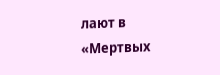лают в «Мертвых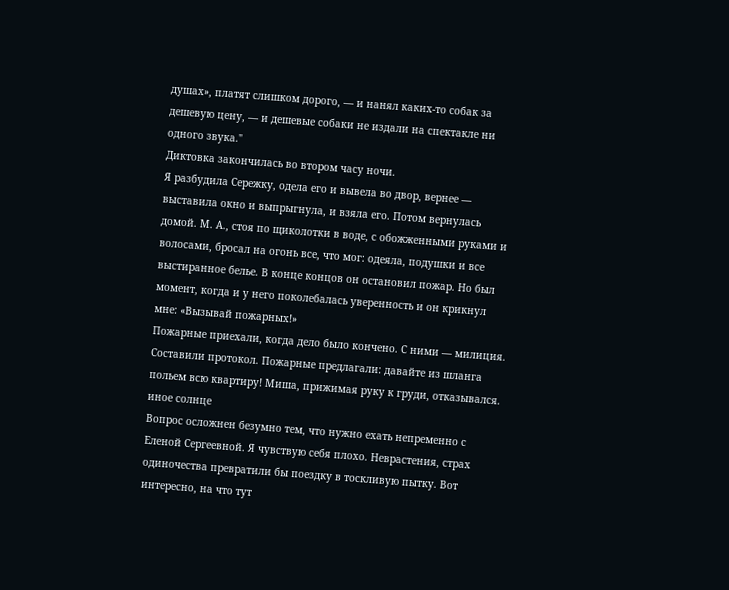душах», платят слишком дорого, — и нанял каких-то собак за дешевую цену, — и дешевые собаки не издали на спектакле ни одного звука."
Диктовка закончилась во втором часу ночи.
Я разбудила Сережку, одела его и вывела во двор, вернее — выставила окно и выпрыгнула, и взяла его. Потом вернулась домой. М. А., стоя по щиколотки в воде, с обожженными руками и волосами, бросал на огонь все, что мог: одеяла, подушки и все выстиранное белье. В конце концов он остановил пожар. Но был момент, когда и у него поколебалась уверенность и он крикнул мне: «Вызывай пожарных!»
Пожарные приехали, когда дело было кончено. С ними — милиция. Составили протокол. Пожарные предлагали: давайте из шланга польем всю квартиру! Миша, прижимая руку к груди, отказывался.
иное солнце
Вопрос осложнен безумно тем, что нужно ехать непременно с Еленой Сергеевной. Я чувствую себя плохо. Неврастения, страх одиночества превратили бы поездку в тоскливую пытку. Вот интересно, на что тут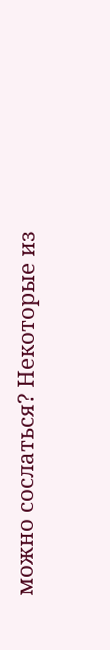можно сослаться? Некоторые из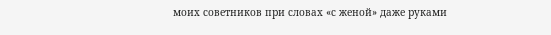моих советников при словах «с женой» даже руками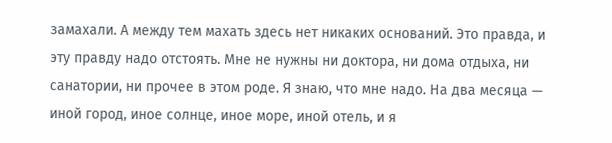замахали. А между тем махать здесь нет никаких оснований. Это правда, и эту правду надо отстоять. Мне не нужны ни доктора, ни дома отдыха, ни санатории, ни прочее в этом роде. Я знаю, что мне надо. На два месяца — иной город, иное солнце, иное море, иной отель, и я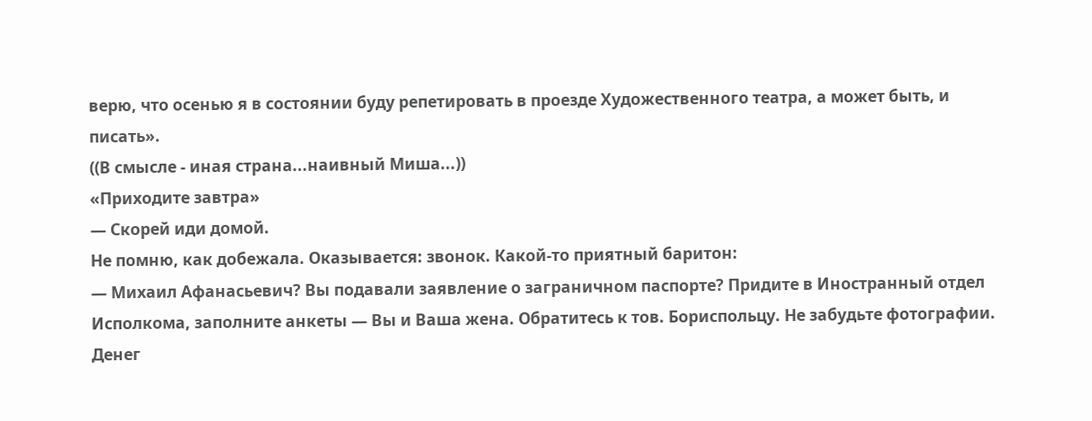верю, что осенью я в состоянии буду репетировать в проезде Художественного театра, а может быть, и писать».
((В смысле - иная страна...наивный Миша...))
«Приходите завтра»
— Скорей иди домой.
Не помню, как добежала. Оказывается: звонок. Какой-то приятный баритон:
— Михаил Афанасьевич? Вы подавали заявление о заграничном паспорте? Придите в Иностранный отдел Исполкома, заполните анкеты — Вы и Ваша жена. Обратитесь к тов. Бориспольцу. Не забудьте фотографии.
Денег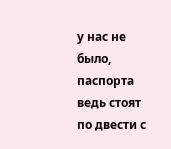у нас не было, паспорта ведь стоят по двести с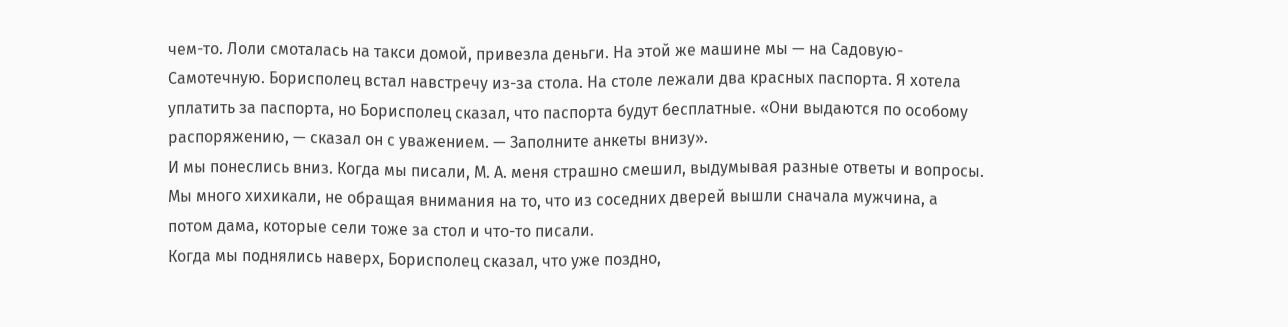чем-то. Лоли смоталась на такси домой, привезла деньги. На этой же машине мы — на Садовую-Самотечную. Борисполец встал навстречу из-за стола. На столе лежали два красных паспорта. Я хотела уплатить за паспорта, но Борисполец сказал, что паспорта будут бесплатные. «Они выдаются по особому распоряжению, — сказал он с уважением. — Заполните анкеты внизу».
И мы понеслись вниз. Когда мы писали, М. А. меня страшно смешил, выдумывая разные ответы и вопросы. Мы много хихикали, не обращая внимания на то, что из соседних дверей вышли сначала мужчина, а потом дама, которые сели тоже за стол и что-то писали.
Когда мы поднялись наверх, Борисполец сказал, что уже поздно,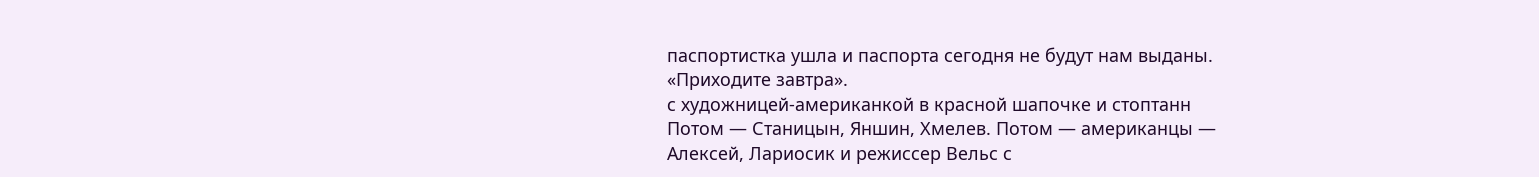паспортистка ушла и паспорта сегодня не будут нам выданы. «Приходите завтра».
с художницей-американкой в красной шапочке и стоптанн
Потом — Станицын, Яншин, Хмелев. Потом — американцы — Алексей, Лариосик и режиссер Вельс с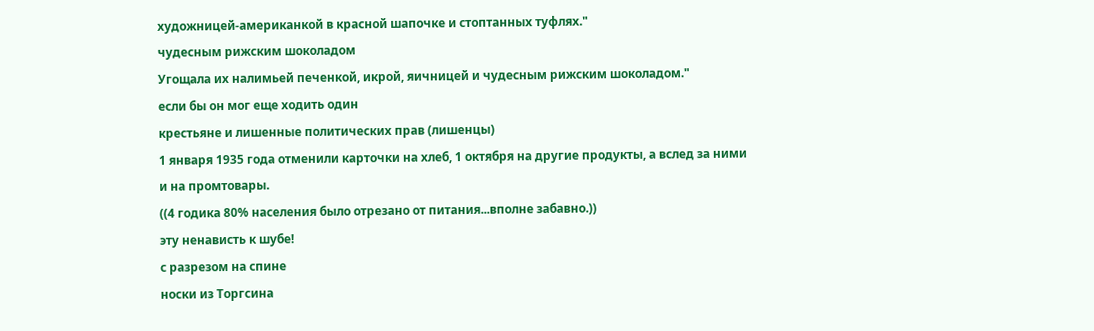художницей-американкой в красной шапочке и стоптанных туфлях."
чудесным рижским шоколадом
Угощала их налимьей печенкой, икрой, яичницей и чудесным рижским шоколадом."
если бы он мог еще ходить один
крестьяне и лишенные политических прав (лишенцы)
1 января 1935 года отменили карточки на хлеб, 1 октября на другие продукты, а вслед за ними и на промтовары.
((4 годика 80% населения было отрезано от питания...вполне забавно.))
эту ненависть к шубе!
с разрезом на спине
носки из Торгсина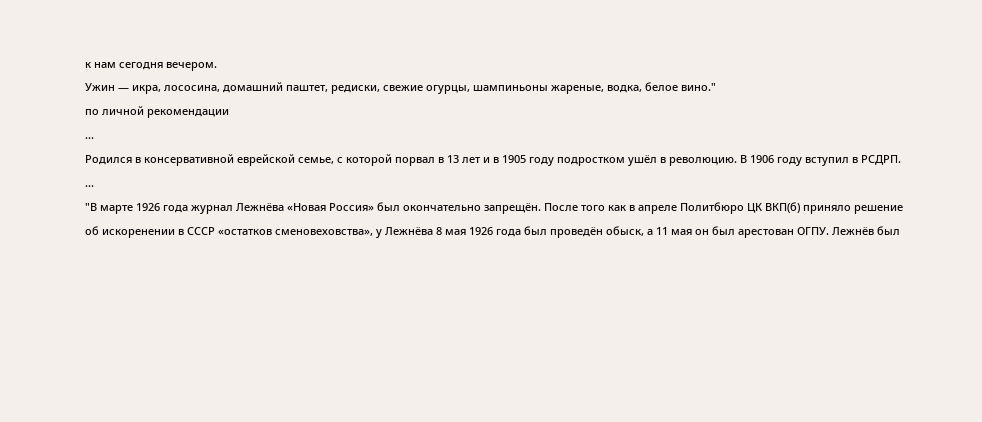к нам сегодня вечером.
Ужин — икра, лососина, домашний паштет, редиски, свежие огурцы, шампиньоны жареные, водка, белое вино."
по личной рекомендации
...
Родился в консервативной еврейской семье, с которой порвал в 13 лет и в 1905 году подростком ушёл в революцию. В 1906 году вступил в РСДРП.
...
"В марте 1926 года журнал Лежнёва «Новая Россия» был окончательно запрещён. После того как в апреле Политбюро ЦК ВКП(б) приняло решение об искоренении в СССР «остатков сменовеховства», у Лежнёва 8 мая 1926 года был проведён обыск, а 11 мая он был арестован ОГПУ. Лежнёв был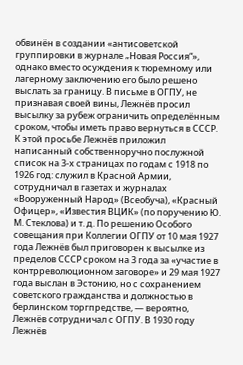обвинён в создании «антисоветской группировки в журнале „Новая Россия“», однако вместо осуждения к тюремному или лагерному заключению его было решено выслать за границу. В письме в ОГПУ, не признавая своей вины, Лежнёв просил высылку за рубеж ограничить определённым сроком, чтобы иметь право вернуться в СССР. К этой просьбе Лежнёв приложил написанный собственноручно послужной список на 3-х страницах по годам с 1918 по 1926 год: служил в Красной Армии, сотрудничал в газетах и журналах «Вооруженный Народ» (Всеобуча), «Красный Офицер», «Известия ВЦИК» (по поручению Ю. М. Стеклова) и т. д. По решению Особого совещания при Коллегии ОГПУ от 10 мая 1927 года Лежнёв был приговорен к высылке из пределов СССР сроком на 3 года за «участие в контрреволюционном заговоре» и 29 мая 1927 года выслан в Эстонию, но с сохранением советского гражданства и должностью в берлинском торгпредстве, — вероятно, Лежнёв сотрудничал с ОГПУ. В 1930 году Лежнёв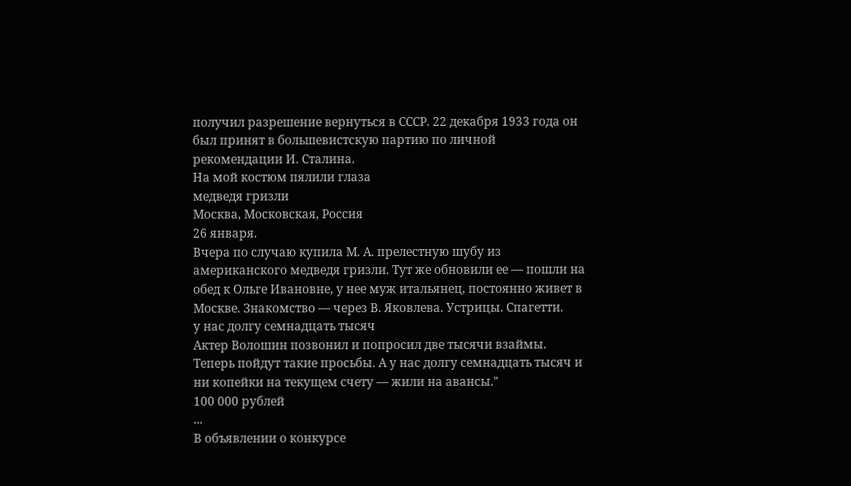получил разрешение вернуться в СССР. 22 декабря 1933 года он был принят в большевистскую партию по личной рекомендации И. Сталина.
На мой костюм пялили глаза
медведя гризли
Москва, Московская, Россия
26 января.
Вчера по случаю купила М. А. прелестную шубу из американского медведя гризли. Тут же обновили ее — пошли на обед к Ольге Ивановне, у нее муж итальянец, постоянно живет в Москве. Знакомство — через В. Яковлева. Устрицы. Спагетти.
у нас долгу семнадцать тысяч
Актер Волошин позвонил и попросил две тысячи взаймы. Теперь пойдут такие просьбы. А у нас долгу семнадцать тысяч и ни копейки на текущем счету — жили на авансы."
100 000 рублей
...
В объявлении о конкурсе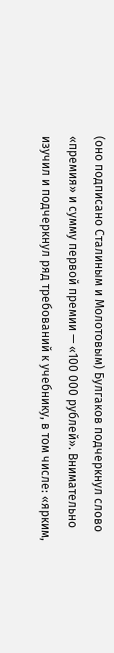(оно подписано Сталиным и Молотовым) Булгаков подчеркнул слово «премия» и сумму первой премии — «100 000 рублей». Внимательно изучил и подчеркнул ряд требований к учебнику, в том числе: «ярким,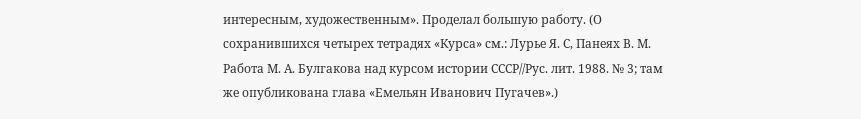интересным, художественным». Проделал большую работу. (О сохранившихся четырех тетрадях «Курса» см.: Лурье Я. С, Панеях В. М. Работа М. А. Булгакова над курсом истории СССР//Рус. лит. 1988. № 3; там же опубликована глава «Емельян Иванович Пугачев».)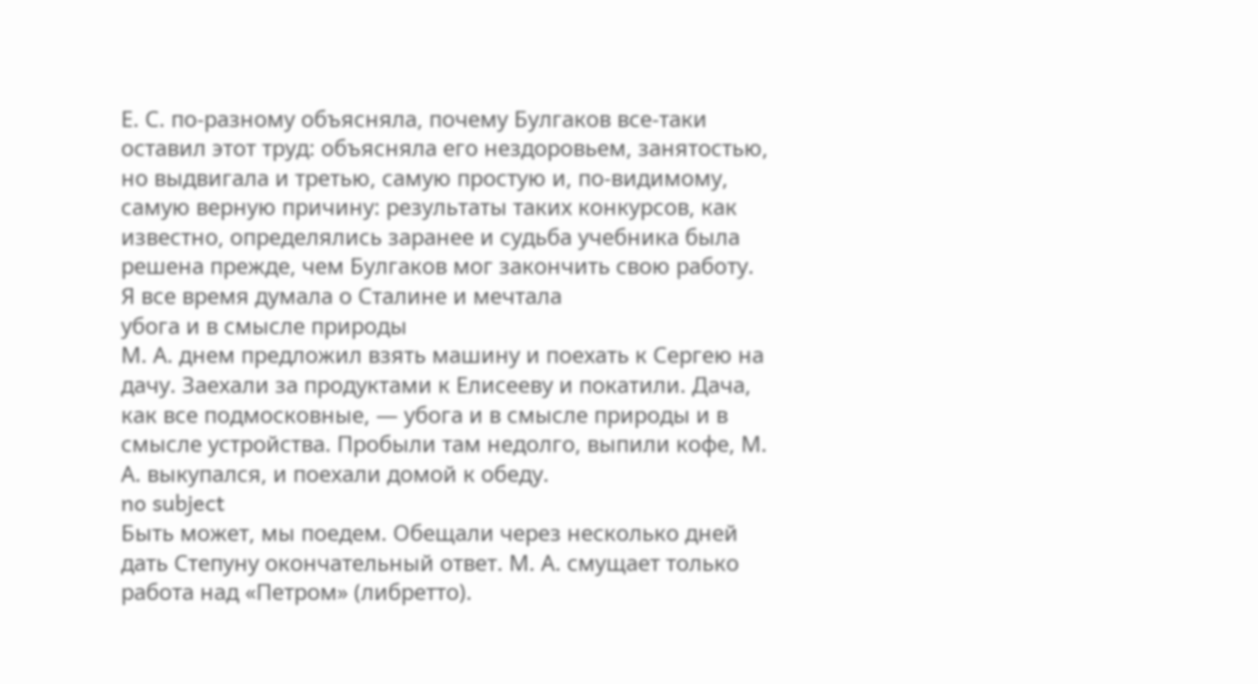Е. С. по-разному объясняла, почему Булгаков все-таки оставил этот труд: объясняла его нездоровьем, занятостью, но выдвигала и третью, самую простую и, по-видимому, самую верную причину: результаты таких конкурсов, как известно, определялись заранее и судьба учебника была решена прежде, чем Булгаков мог закончить свою работу.
Я все время думала о Сталине и мечтала
убога и в смысле природы
М. А. днем предложил взять машину и поехать к Сергею на дачу. Заехали за продуктами к Елисееву и покатили. Дача, как все подмосковные, — убога и в смысле природы и в смысле устройства. Пробыли там недолго, выпили кофе, М. А. выкупался, и поехали домой к обеду.
no subject
Быть может, мы поедем. Обещали через несколько дней дать Степуну окончательный ответ. М. А. смущает только работа над «Петром» (либретто).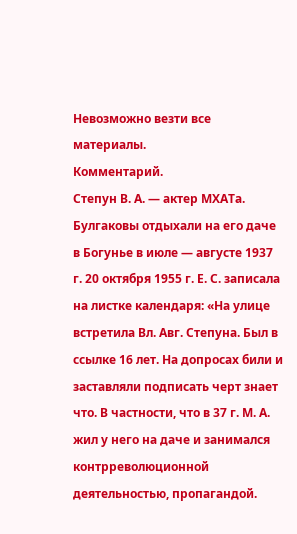Невозможно везти все материалы.
Комментарий.
Степун В. А. — актер МХАТа. Булгаковы отдыхали на его даче в Богунье в июле — августе 1937 г. 20 октября 1955 г. Е. С. записала на листке календаря: «На улице встретила Вл. Авг. Степуна. Был в ссылке 16 лет. На допросах били и заставляли подписать черт знает что. В частности, что в 37 г. М. А. жил у него на даче и занимался контрреволюционной деятельностью, пропагандой.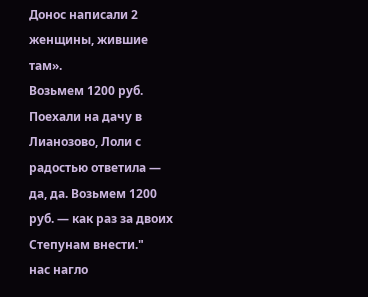Донос написали 2 женщины, жившие там».
Возьмем 1200 руб.
Поехали на дачу в Лианозово, Лоли с радостью ответила — да, да. Возьмем 1200 руб. — как раз за двоих Степунам внести."
нас нагло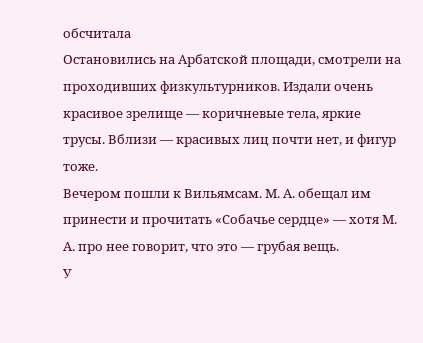обсчитала
Остановились на Арбатской площади, смотрели на проходивших физкультурников. Издали очень красивое зрелище — коричневые тела, яркие трусы. Вблизи — красивых лиц почти нет, и фигур тоже.
Вечером пошли к Вильямсам. М. А. обещал им принести и прочитать «Собачье сердце» — хотя М. А. про нее говорит, что это — грубая вещь.
У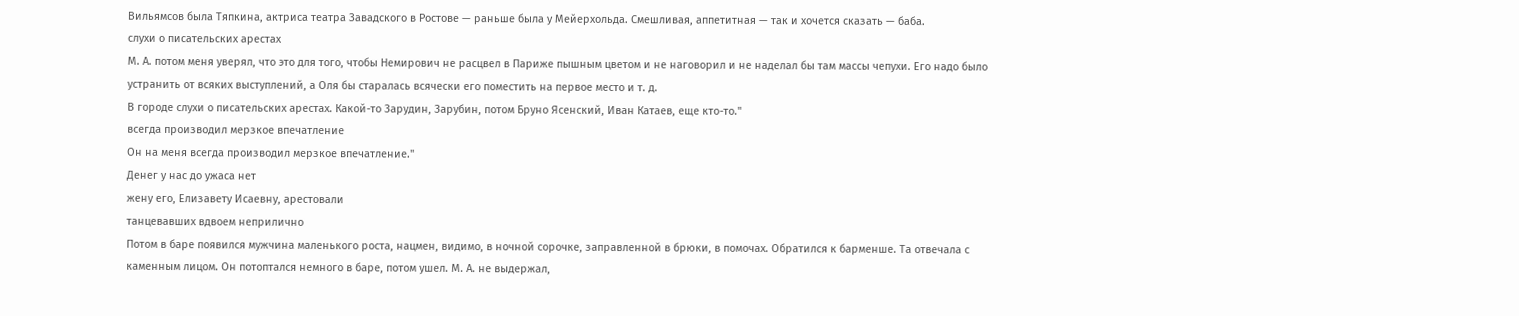Вильямсов была Тяпкина, актриса театра Завадского в Ростове — раньше была у Мейерхольда. Смешливая, аппетитная — так и хочется сказать — баба.
слухи о писательских арестах
М. А. потом меня уверял, что это для того, чтобы Немирович не расцвел в Париже пышным цветом и не наговорил и не наделал бы там массы чепухи. Его надо было устранить от всяких выступлений, а Оля бы старалась всячески его поместить на первое место и т. д.
В городе слухи о писательских арестах. Какой-то Зарудин, Зарубин, потом Бруно Ясенский, Иван Катаев, еще кто-то."
всегда производил мерзкое впечатление
Он на меня всегда производил мерзкое впечатление."
Денег у нас до ужаса нет
жену его, Елизавету Исаевну, арестовали
танцевавших вдвоем неприлично
Потом в баре появился мужчина маленького роста, нацмен, видимо, в ночной сорочке, заправленной в брюки, в помочах. Обратился к барменше. Та отвечала с каменным лицом. Он потоптался немного в баре, потом ушел. М. А. не выдержал,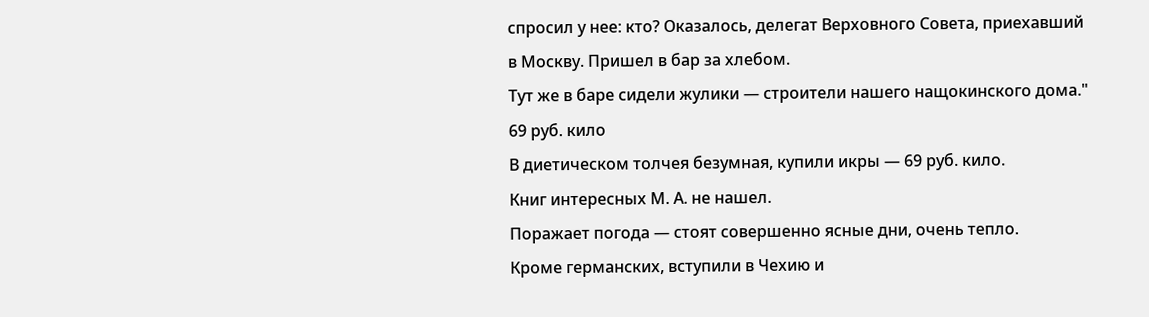спросил у нее: кто? Оказалось, делегат Верховного Совета, приехавший в Москву. Пришел в бар за хлебом.
Тут же в баре сидели жулики — строители нашего нащокинского дома."
69 руб. кило
В диетическом толчея безумная, купили икры — 69 руб. кило.
Книг интересных М. А. не нашел.
Поражает погода — стоят совершенно ясные дни, очень тепло.
Кроме германских, вступили в Чехию и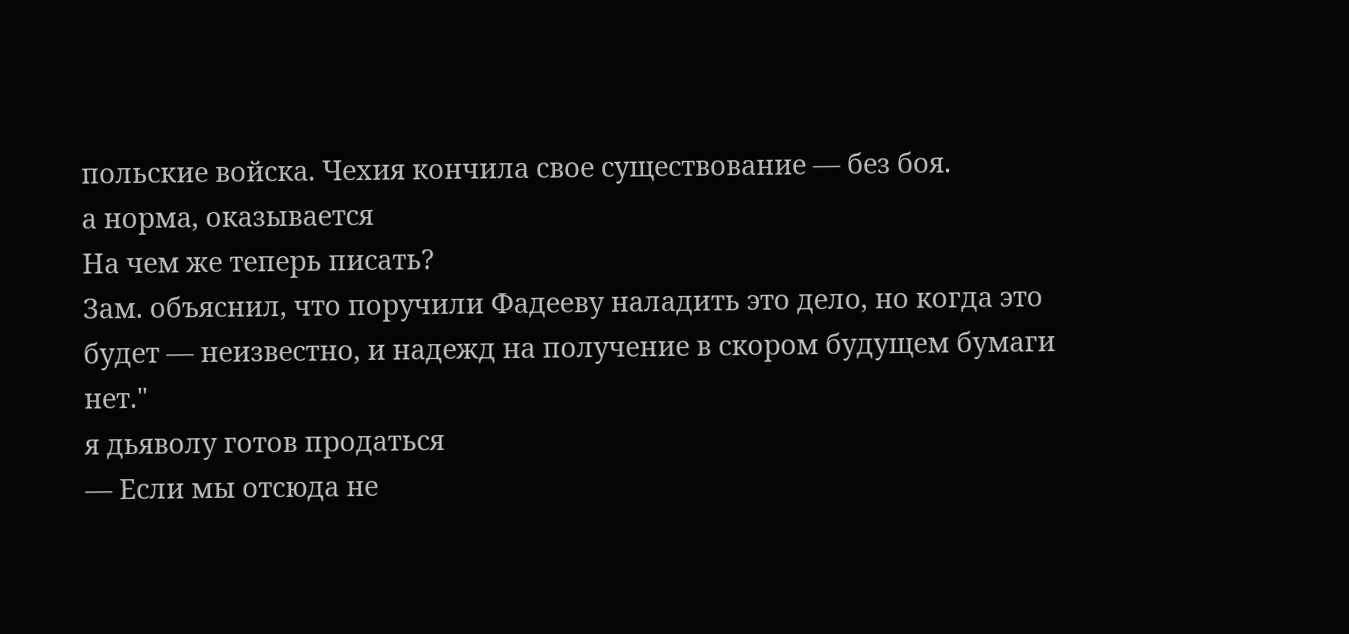польские войска. Чехия кончила свое существование — без боя.
а норма, оказывается
На чем же теперь писать?
Зам. объяснил, что поручили Фадееву наладить это дело, но когда это будет — неизвестно, и надежд на получение в скором будущем бумаги нет."
я дьяволу готов продаться
— Если мы отсюда не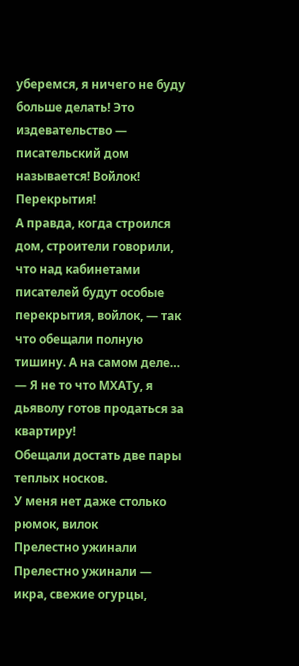уберемся, я ничего не буду больше делать! Это издевательство — писательский дом называется! Войлок! Перекрытия!
А правда, когда строился дом, строители говорили, что над кабинетами писателей будут особые перекрытия, войлок, — так что обещали полную тишину. А на самом деле…
— Я не то что МХАТу, я дьяволу готов продаться за квартиру!
Обещали достать две пары теплых носков.
У меня нет даже столько рюмок, вилок
Прелестно ужинали
Прелестно ужинали — икра, свежие огурцы,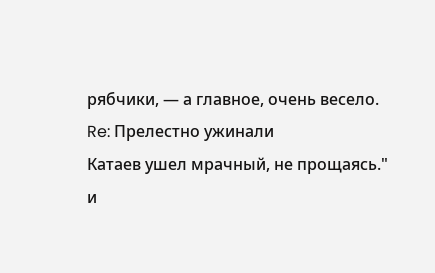рябчики, — а главное, очень весело.
Re: Прелестно ужинали
Катаев ушел мрачный, не прощаясь."
и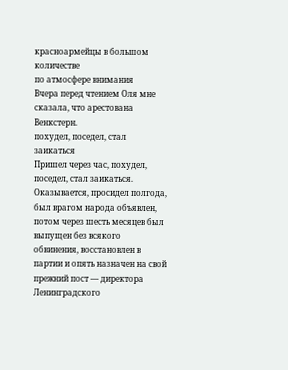красноармейцы в большом количестве
по атмосфере внимания
Вчера перед чтением Оля мне сказала, что арестована Венкстерн.
похудел, поседел, стал заикаться
Пришел через час, похудел, поседел, стал заикаться. Оказывается, просидел полгода, был врагом народа объявлен, потом через шесть месяцев был выпущен без всякого обвинения, восстановлен в партии и опять назначен на свой прежний пост — директора Ленинградского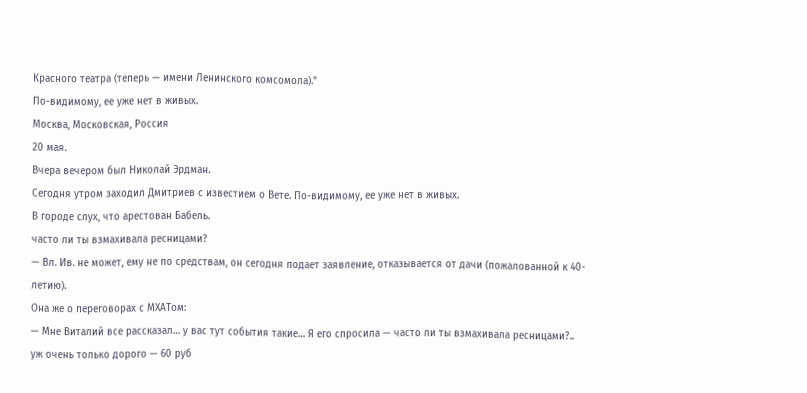Красного театра (теперь — имени Ленинского комсомола)."
По-видимому, ее уже нет в живых.
Москва, Московская, Россия
20 мая.
Вчера вечером был Николай Эрдман.
Сегодня утром заходил Дмитриев с известием о Вете. По-видимому, ее уже нет в живых.
В городе слух, что арестован Бабель.
часто ли ты взмахивала ресницами?
— Вл. Ив. не может, ему не по средствам, он сегодня подает заявление, отказывается от дачи (пожалованной к 40-летию).
Она же о переговорах с МХАТом:
— Мне Виталий все рассказал… у вас тут события такие… Я его спросила — часто ли ты взмахивала ресницами?..
уж очень только дорого — 60 руб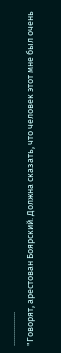.................
"Говорят, арестован Боярский. Должна сказать, что человек этот мне был очень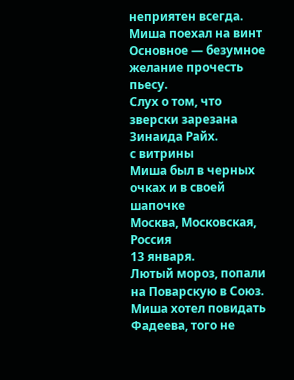неприятен всегда.
Миша поехал на винт
Основное — безумное желание прочесть пьесу.
Слух о том, что зверски зарезана Зинаида Райх.
с витрины
Миша был в черных очках и в своей шапочке
Москва, Московская, Россия
13 января.
Лютый мороз, попали на Поварскую в Союз. Миша хотел повидать Фадеева, того не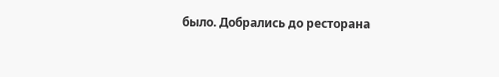было. Добрались до ресторана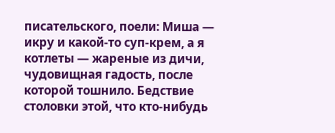писательского, поели: Миша — икру и какой-то суп-крем, а я котлеты — жареные из дичи, чудовищная гадость, после которой тошнило. Бедствие столовки этой, что кто-нибудь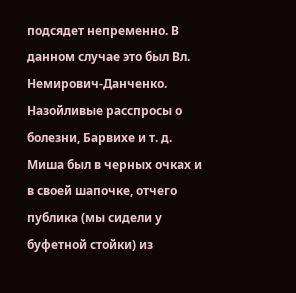подсядет непременно. В данном случае это был Вл. Немирович-Данченко. Назойливые расспросы о болезни, Барвихе и т. д.
Миша был в черных очках и в своей шапочке, отчего публика (мы сидели у буфетной стойки) из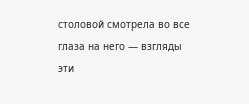столовой смотрела во все глаза на него — взгляды эти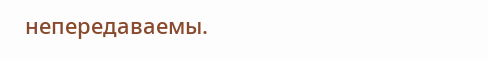непередаваемы.